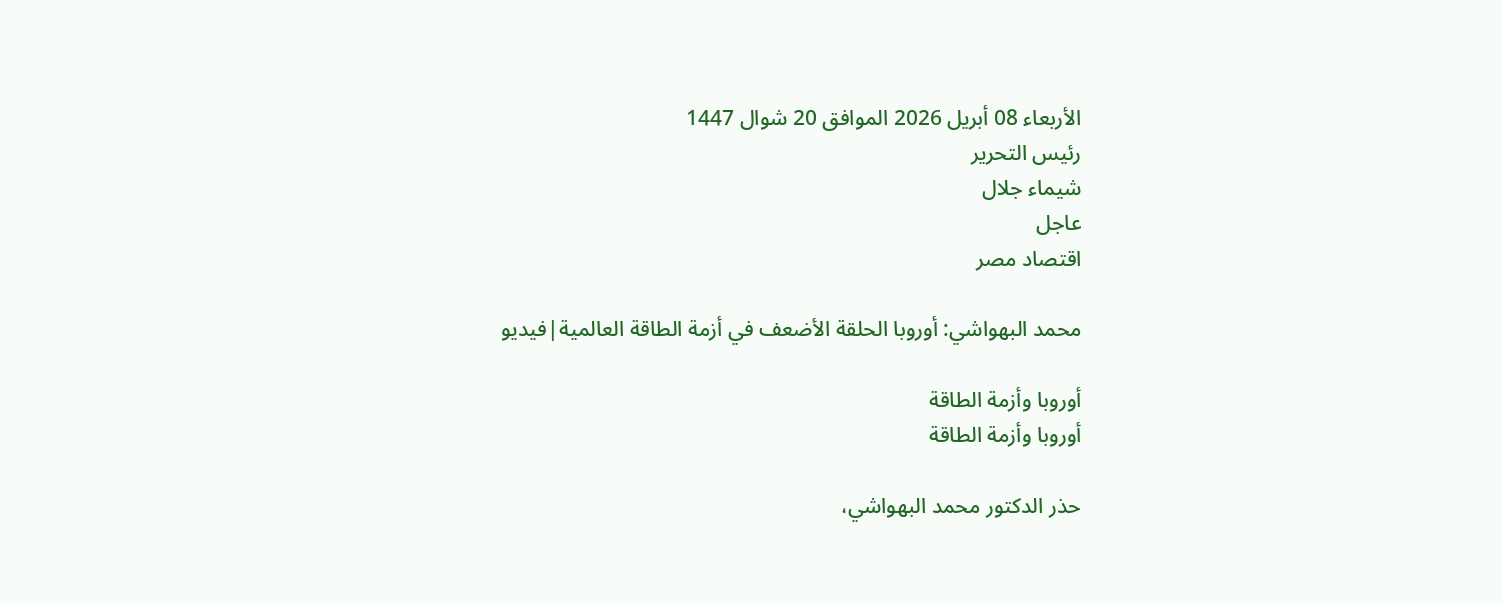الأربعاء 08 أبريل 2026 الموافق 20 شوال 1447
رئيس التحرير
شيماء جلال
عاجل
اقتصاد مصر

محمد البهواشي: أوروبا الحلقة الأضعف في أزمة الطاقة العالمية|فيديو

أوروبا وأزمة الطاقة
أوروبا وأزمة الطاقة

حذر الدكتور محمد البهواشي،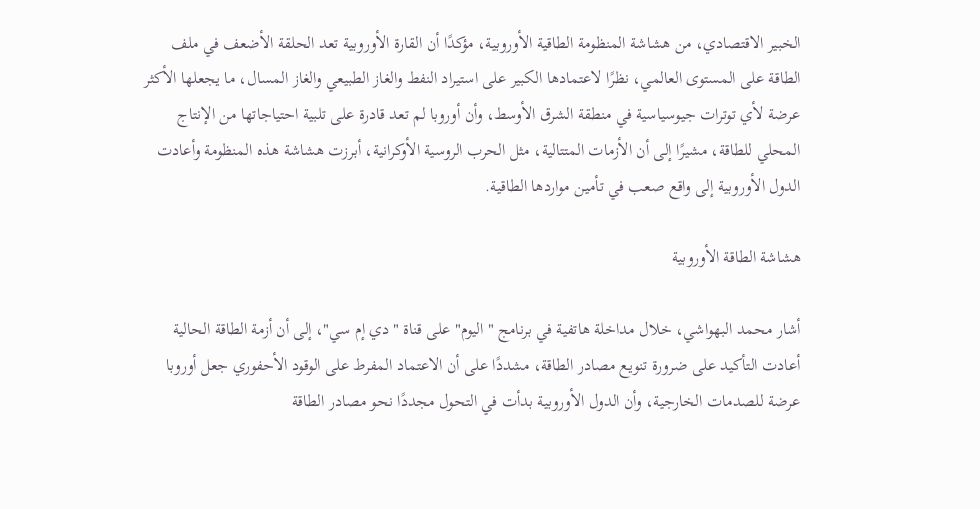الخبير الاقتصادي، من هشاشة المنظومة الطاقية الأوروبية، مؤكدًا أن القارة الأوروبية تعد الحلقة الأضعف في ملف الطاقة على المستوى العالمي، نظرًا لاعتمادها الكبير على استيراد النفط والغاز الطبيعي والغاز المسال، ما يجعلها الأكثر عرضة لأي توترات جيوسياسية في منطقة الشرق الأوسط، وأن أوروبا لم تعد قادرة على تلبية احتياجاتها من الإنتاج المحلي للطاقة، مشيرًا إلى أن الأزمات المتتالية، مثل الحرب الروسية الأوكرانية، أبرزت هشاشة هذه المنظومة وأعادت الدول الأوروبية إلى واقع صعب في تأمين مواردها الطاقية.

هشاشة الطاقة الأوروبية

أشار محمد البهواشي، خلال مداخلة هاتفية في برنامج "اليوم" على قناة "دي إم سي"، إلى أن أزمة الطاقة الحالية أعادت التأكيد على ضرورة تنويع مصادر الطاقة، مشددًا على أن الاعتماد المفرط على الوقود الأحفوري جعل أوروبا عرضة للصدمات الخارجية، وأن الدول الأوروبية بدأت في التحول مجددًا نحو مصادر الطاقة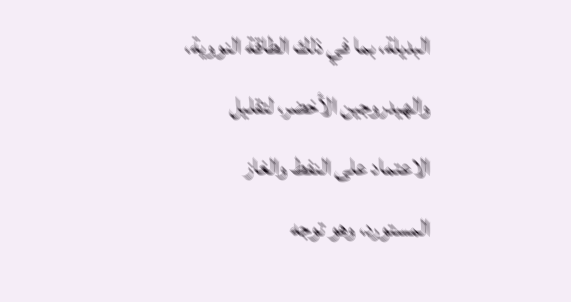البديلة، بما في ذلك الطاقة النووية، والهيدروجين الأخضر، لتقليل الاعتماد على النفط والغاز المستورد، وهو توجه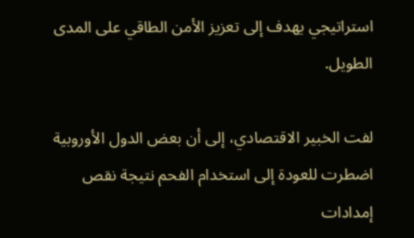استراتيجي يهدف إلى تعزيز الأمن الطاقي على المدى الطويل.

لفت الخبير الاقتصادي، إلى أن بعض الدول الأوروبية اضطرت للعودة إلى استخدام الفحم نتيجة نقص إمدادات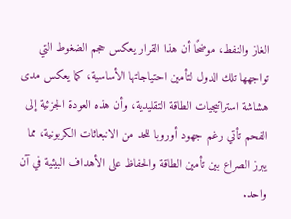الغاز والنفط، موضحًا أن هذا القرار يعكس حجم الضغوط التي تواجهها تلك الدول لتأمين احتياجاتها الأساسية، كما يعكس مدى هشاشة استراتيجيات الطاقة التقليدية، وأن هذه العودة الجزئية إلى الفحم تأتي رغم جهود أوروبا للحد من الانبعاثات الكربونية، مما يبرز الصراع بين تأمين الطاقة والحفاظ على الأهداف البيئية في آن واحد.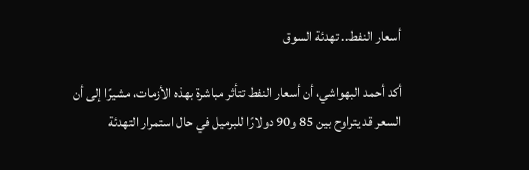أسعار النفط.. تهدئة السوق

أكد أحمد البهواشي، أن أسعار النفط تتأثر مباشرة بهذه الأزمات، مشيرًا إلى أن السعر قد يتراوح بين 85 و90 دولارًا للبرميل في حال استمرار التهدئة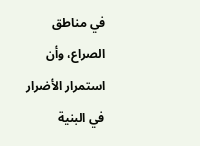في مناطق الصراع، وأن استمرار الأضرار في البنية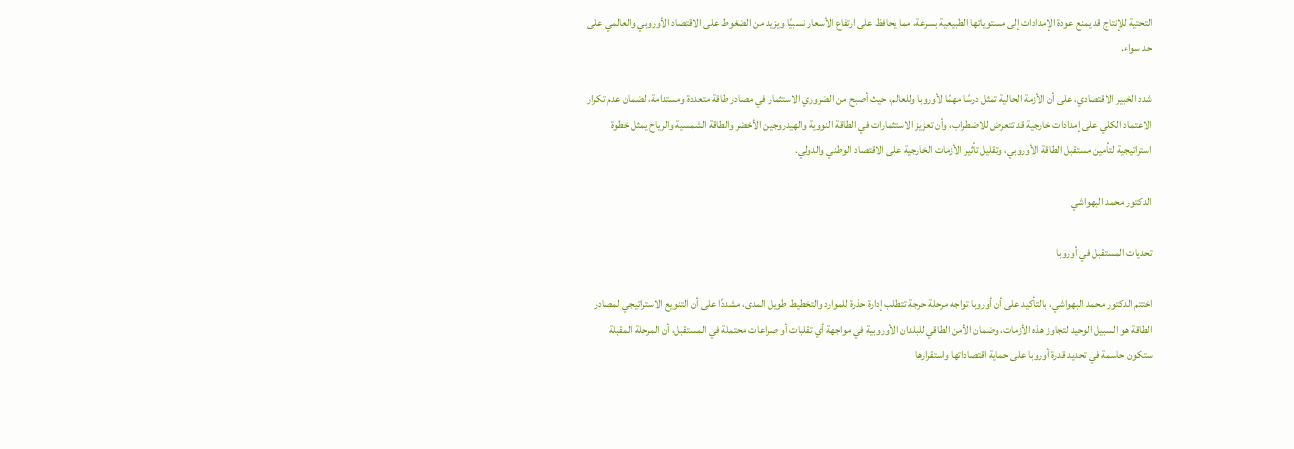التحتية للإنتاج قد يمنع عودة الإمدادات إلى مستوياتها الطبيعية بسرعة، مما يحافظ على ارتفاع الأسعار نسبيًا ويزيد من الضغوط على الاقتصاد الأوروبي والعالمي على حد سواء.

شدد الخبير الاقتصادي، على أن الأزمة الحالية تمثل درسًا مهمًا لأوروبا وللعالم، حيث أصبح من الضروري الاستثمار في مصادر طاقة متعددة ومستدامة، لضمان عدم تكرار الاعتماد الكلي على إمدادات خارجية قد تتعرض للاضطراب، وأن تعزيز الاستثمارات في الطاقة النووية والهيدروجين الأخضر والطاقة الشمسية والرياح يمثل خطوة استراتيجية لتأمين مستقبل الطاقة الأوروبي، وتقليل تأثير الأزمات الخارجية على الاقتصاد الوطني والدولي.

الدكتور محمد البهواشي

تحديات المستقبل في أوروبا

اختتم الدكتور محمد البهواشي، بالتأكيد على أن أوروبا تواجه مرحلة حرجة تتطلب إدارة حذرة للموارد والتخطيط طويل المدى، مشددًا على أن التنويع الاستراتيجي لمصادر الطاقة هو السبيل الوحيد لتجاوز هذه الأزمات، وضمان الأمن الطاقي للبلدان الأوروبية في مواجهة أي تقلبات أو صراعات محتملة في المستقبل، أن المرحلة المقبلة ستكون حاسمة في تحديد قدرة أوروبا على حماية اقتصاداتها واستقرارها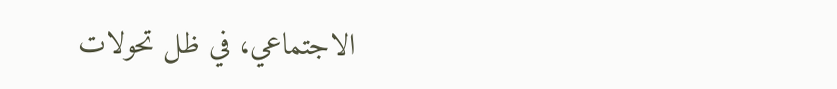الاجتماعي، في ظل تحولات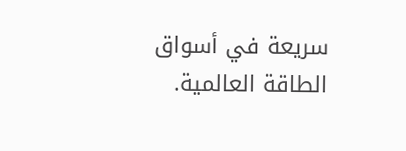سريعة في أسواق الطاقة العالمية.